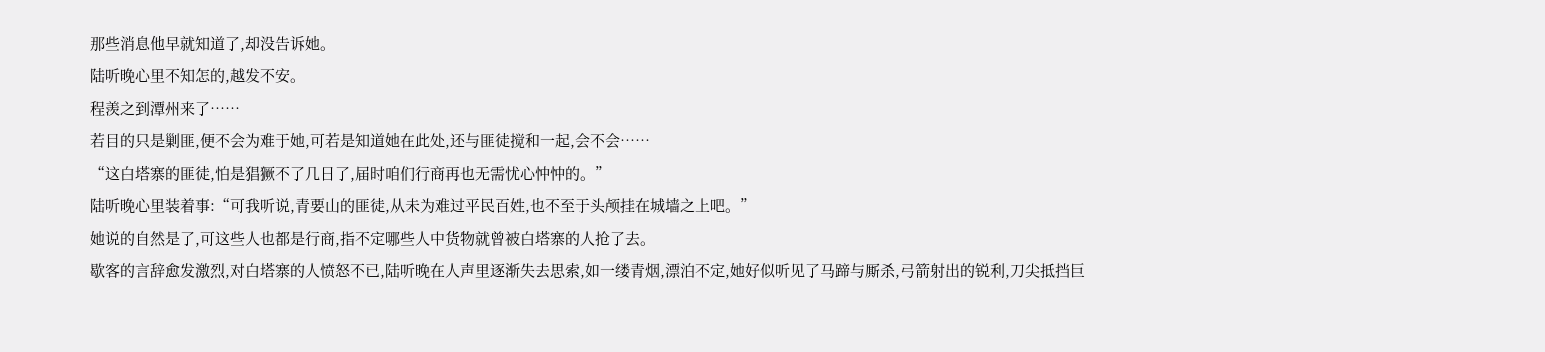那些消息他早就知道了,却没告诉她。
陆听晚心里不知怎的,越发不安。
程羡之到潭州来了……
若目的只是剿匪,便不会为难于她,可若是知道她在此处,还与匪徒搅和一起,会不会……
“这白塔寨的匪徒,怕是猖獗不了几日了,届时咱们行商再也无需忧心忡忡的。”
陆听晚心里装着事:“可我听说,青要山的匪徒,从未为难过平民百姓,也不至于头颅挂在城墙之上吧。”
她说的自然是了,可这些人也都是行商,指不定哪些人中货物就曾被白塔寨的人抢了去。
歇客的言辞愈发激烈,对白塔寨的人愤怒不已,陆听晚在人声里逐渐失去思索,如一缕青烟,漂泊不定,她好似听见了马蹄与厮杀,弓箭射出的锐利,刀尖抵挡巨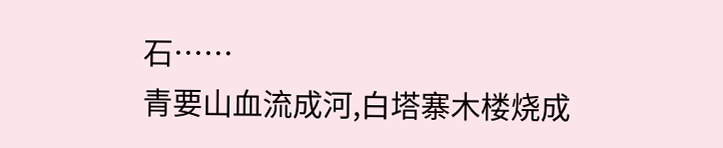石……
青要山血流成河,白塔寨木楼烧成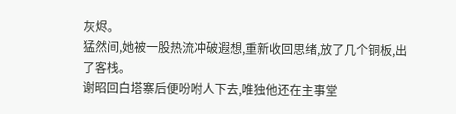灰烬。
猛然间,她被一股热流冲破遐想,重新收回思绪,放了几个铜板,出了客栈。
谢昭回白塔寨后便吩咐人下去,唯独他还在主事堂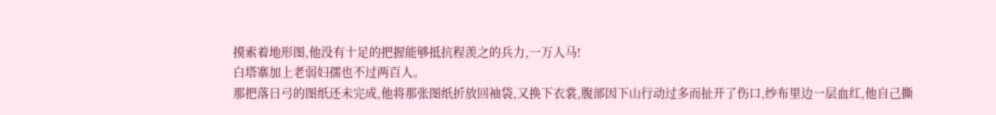摸索着地形图,他没有十足的把握能够抵抗程羡之的兵力,一万人马!
白塔寨加上老弱妇孺也不过两百人。
那把落日弓的图纸还未完成,他将那张图纸折放回袖袋,又换下衣裳,腹部因下山行动过多而扯开了伤口,纱布里边一层血红,他自己撕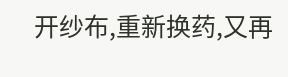开纱布,重新换药,又再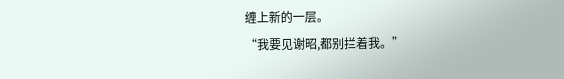缠上新的一层。
“我要见谢昭,都别拦着我。”